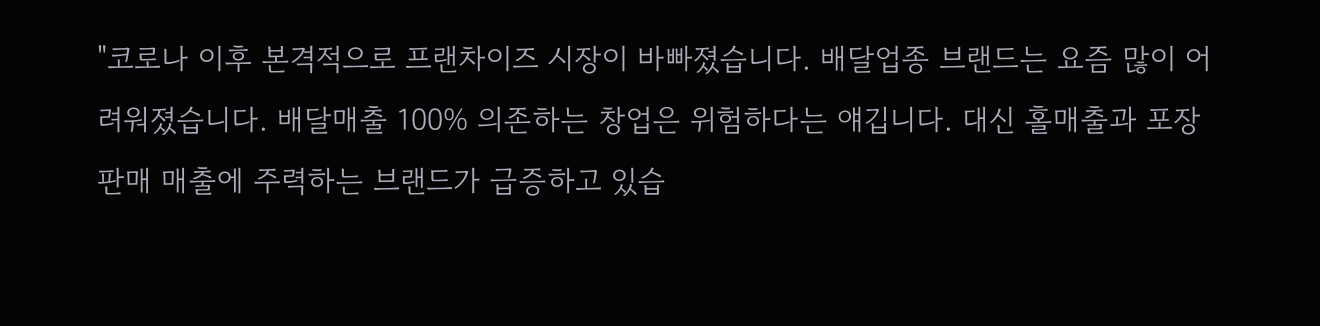"코로나 이후 본격적으로 프랜차이즈 시장이 바빠졌습니다. 배달업종 브랜드는 요즘 많이 어려워졌습니다. 배달매출 100% 의존하는 창업은 위험하다는 얘깁니다. 대신 홀매출과 포장판매 매출에 주력하는 브랜드가 급증하고 있습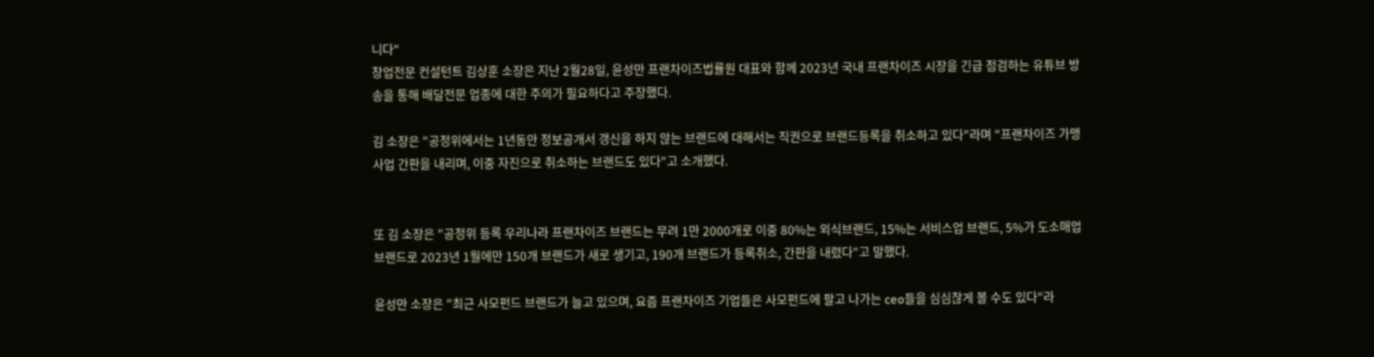니다"
창업전문 컨설턴트 김상훈 소장은 지난 2월28일, 윤성만 프랜차이즈법률원 대표와 함께 2023년 국내 프랜차이즈 시장을 긴급 점검하는 유튜브 방송을 통해 배달전문 업종에 대한 주의가 필요하다고 주장했다.

김 소장은 "공정위에서는 1년동안 정보공개서 갱신을 하지 않는 브랜드에 대해서는 직권으로 브랜드등록을 취소하고 있다"라며 "프랜차이즈 가맹사업 간판을 내리며, 이중 자진으로 취소하는 브랜드도 있다"고 소개했다.


또 김 소장은 "공정위 등록 우리나라 프랜차이즈 브랜드는 무려 1만 2000개로 이중 80%는 외식브랜드, 15%는 서비스업 브랜드, 5%가 도소매업 브랜드로 2023년 1월에만 150개 브랜드가 새로 생기고, 190개 브랜드가 등록취소, 간판을 내렸다"고 말했다.

윤성만 소장은 "최근 사모펀드 브랜드가 늘고 있으며, 요즘 프랜차이즈 기업들은 사모펀드에 팔고 나가는 ceo들을 심심찮게 볼 수도 있다"라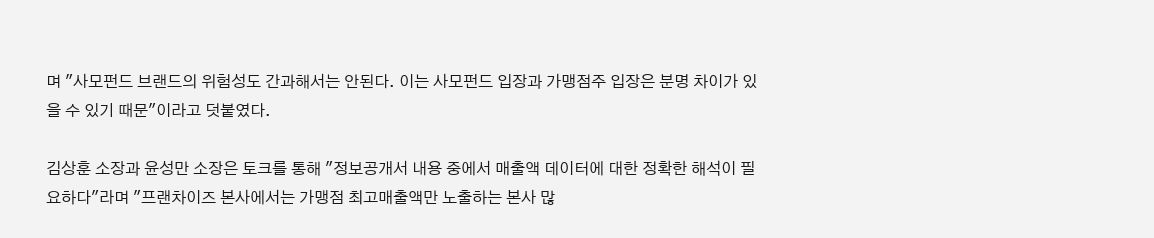며 "사모펀드 브랜드의 위험성도 간과해서는 안된다. 이는 사모펀드 입장과 가맹점주 입장은 분명 차이가 있을 수 있기 때문"이라고 덧붙였다.

김상훈 소장과 윤성만 소장은 토크를 통해 "정보공개서 내용 중에서 매출액 데이터에 대한 정확한 해석이 필요하다"라며 "프랜차이즈 본사에서는 가맹점 최고매출액만 노출하는 본사 많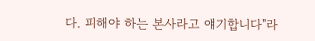다. 피해야 하는 본사라고 얘기합니다"라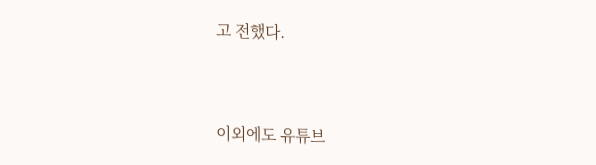고 전했다.


이외에도 유튜브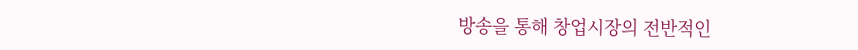방송을 통해 창업시장의 전반적인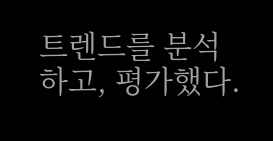트렌드를 분석하고, 평가했다.